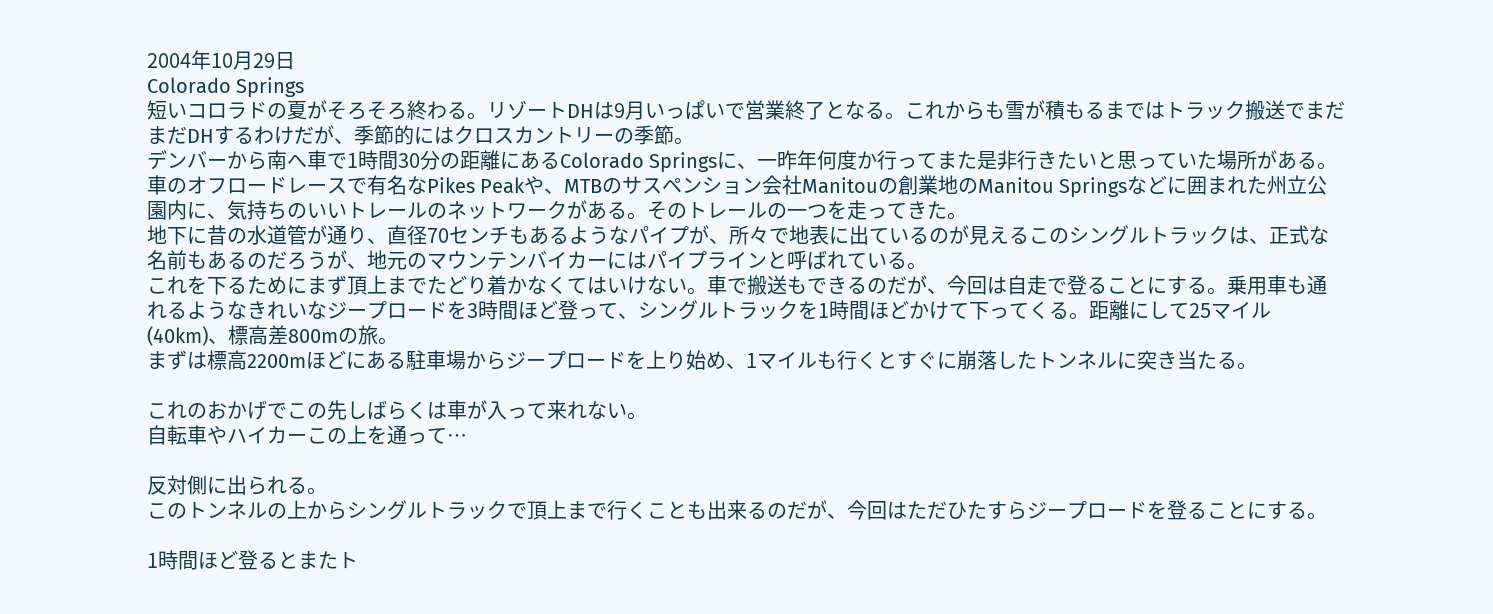2004年10月29日
Colorado Springs
短いコロラドの夏がそろそろ終わる。リゾートDHは9月いっぱいで営業終了となる。これからも雪が積もるまではトラック搬送でまだまだDHするわけだが、季節的にはクロスカントリーの季節。
デンバーから南へ車で1時間30分の距離にあるColorado Springsに、一昨年何度か行ってまた是非行きたいと思っていた場所がある。
車のオフロードレースで有名なPikes Peakや、MTBのサスペンション会社Manitouの創業地のManitou Springsなどに囲まれた州立公園内に、気持ちのいいトレールのネットワークがある。そのトレールの一つを走ってきた。
地下に昔の水道管が通り、直径70センチもあるようなパイプが、所々で地表に出ているのが見えるこのシングルトラックは、正式な名前もあるのだろうが、地元のマウンテンバイカーにはパイプラインと呼ばれている。
これを下るためにまず頂上までたどり着かなくてはいけない。車で搬送もできるのだが、今回は自走で登ることにする。乗用車も通れるようなきれいなジープロードを3時間ほど登って、シングルトラックを1時間ほどかけて下ってくる。距離にして25マイル(40km)、標高差800mの旅。
まずは標高2200mほどにある駐車場からジープロードを上り始め、1マイルも行くとすぐに崩落したトンネルに突き当たる。

これのおかげでこの先しばらくは車が入って来れない。
自転車やハイカーこの上を通って…

反対側に出られる。
このトンネルの上からシングルトラックで頂上まで行くことも出来るのだが、今回はただひたすらジープロードを登ることにする。

1時間ほど登るとまたト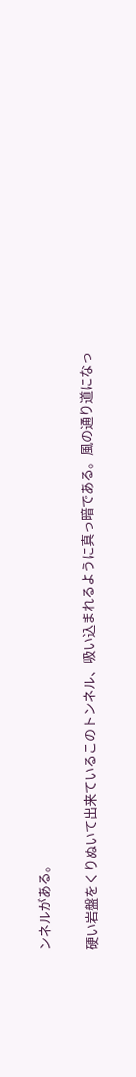ンネルがある。

硬い岩盤をくりぬいて出来ているこのトンネル、吸い込まれるように真っ暗である。風の通り道になっ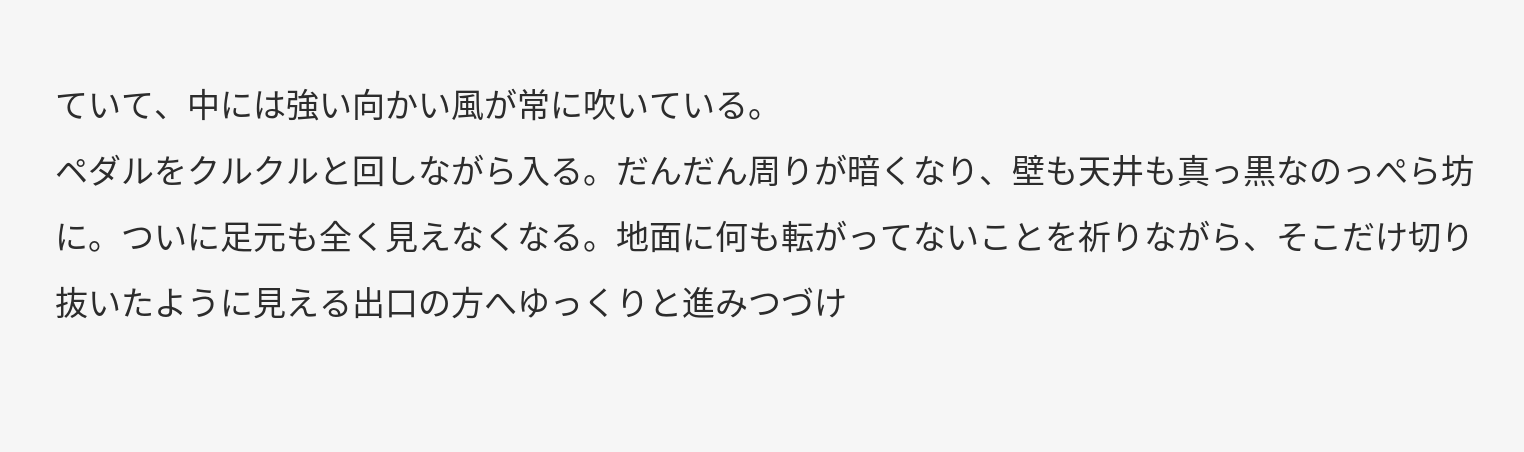ていて、中には強い向かい風が常に吹いている。
ペダルをクルクルと回しながら入る。だんだん周りが暗くなり、壁も天井も真っ黒なのっぺら坊に。ついに足元も全く見えなくなる。地面に何も転がってないことを祈りながら、そこだけ切り抜いたように見える出口の方へゆっくりと進みつづけ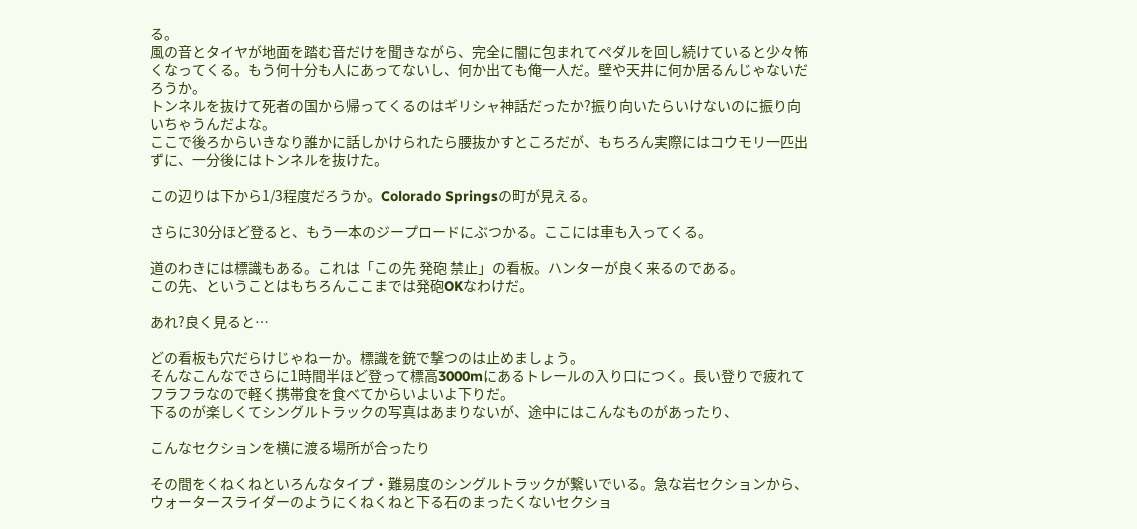る。
風の音とタイヤが地面を踏む音だけを聞きながら、完全に闇に包まれてペダルを回し続けていると少々怖くなってくる。もう何十分も人にあってないし、何か出ても俺一人だ。壁や天井に何か居るんじゃないだろうか。
トンネルを抜けて死者の国から帰ってくるのはギリシャ神話だったか?振り向いたらいけないのに振り向いちゃうんだよな。
ここで後ろからいきなり誰かに話しかけられたら腰抜かすところだが、もちろん実際にはコウモリ一匹出ずに、一分後にはトンネルを抜けた。

この辺りは下から1/3程度だろうか。Colorado Springsの町が見える。

さらに30分ほど登ると、もう一本のジープロードにぶつかる。ここには車も入ってくる。

道のわきには標識もある。これは「この先 発砲 禁止」の看板。ハンターが良く来るのである。
この先、ということはもちろんここまでは発砲OKなわけだ。

あれ?良く見ると…

どの看板も穴だらけじゃねーか。標識を銃で撃つのは止めましょう。
そんなこんなでさらに1時間半ほど登って標高3000mにあるトレールの入り口につく。長い登りで疲れてフラフラなので軽く携帯食を食べてからいよいよ下りだ。
下るのが楽しくてシングルトラックの写真はあまりないが、途中にはこんなものがあったり、

こんなセクションを横に渡る場所が合ったり

その間をくねくねといろんなタイプ・難易度のシングルトラックが繋いでいる。急な岩セクションから、ウォータースライダーのようにくねくねと下る石のまったくないセクショ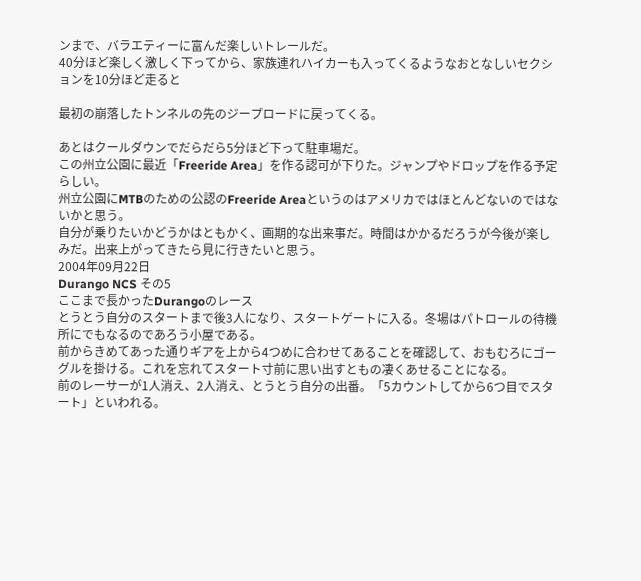ンまで、バラエティーに富んだ楽しいトレールだ。
40分ほど楽しく激しく下ってから、家族連れハイカーも入ってくるようなおとなしいセクションを10分ほど走ると

最初の崩落したトンネルの先のジープロードに戻ってくる。

あとはクールダウンでだらだら5分ほど下って駐車場だ。
この州立公園に最近「Freeride Area」を作る認可が下りた。ジャンプやドロップを作る予定らしい。
州立公園にMTBのための公認のFreeride Areaというのはアメリカではほとんどないのではないかと思う。
自分が乗りたいかどうかはともかく、画期的な出来事だ。時間はかかるだろうが今後が楽しみだ。出来上がってきたら見に行きたいと思う。
2004年09月22日
Durango NCS その5
ここまで長かったDurangoのレース
とうとう自分のスタートまで後3人になり、スタートゲートに入る。冬場はパトロールの待機所にでもなるのであろう小屋である。
前からきめてあった通りギアを上から4つめに合わせてあることを確認して、おもむろにゴーグルを掛ける。これを忘れてスタート寸前に思い出すともの凄くあせることになる。
前のレーサーが1人消え、2人消え、とうとう自分の出番。「5カウントしてから6つ目でスタート」といわれる。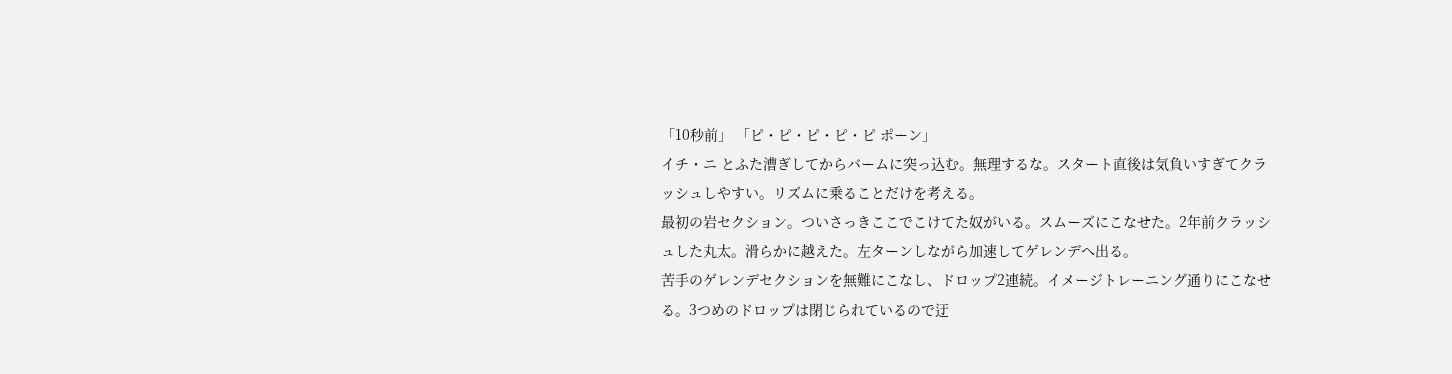「10秒前」 「ピ・ピ・ピ・ピ・ピ ポーン」
イチ・ニ とふた漕ぎしてからバームに突っ込む。無理するな。スタート直後は気負いすぎてクラッシュしやすい。リズムに乗ることだけを考える。
最初の岩セクション。ついさっきここでこけてた奴がいる。スムーズにこなせた。2年前クラッシュした丸太。滑らかに越えた。左ターンしながら加速してゲレンデへ出る。
苦手のゲレンデセクションを無難にこなし、ドロップ2連続。イメージトレーニング通りにこなせる。3つめのドロップは閉じられているので迂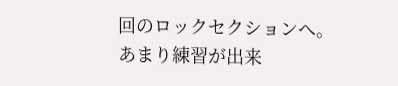回のロックセクションへ。
あまり練習が出来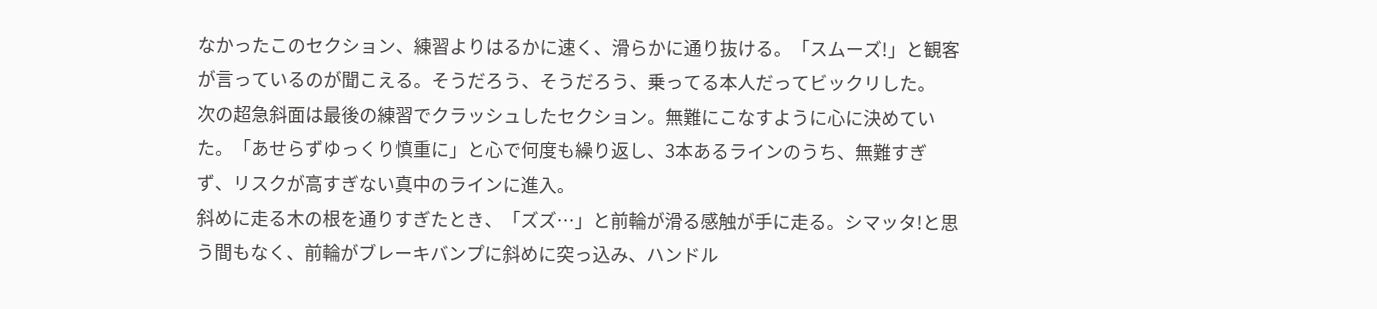なかったこのセクション、練習よりはるかに速く、滑らかに通り抜ける。「スムーズ!」と観客が言っているのが聞こえる。そうだろう、そうだろう、乗ってる本人だってビックリした。
次の超急斜面は最後の練習でクラッシュしたセクション。無難にこなすように心に決めていた。「あせらずゆっくり慎重に」と心で何度も繰り返し、3本あるラインのうち、無難すぎず、リスクが高すぎない真中のラインに進入。
斜めに走る木の根を通りすぎたとき、「ズズ…」と前輪が滑る感触が手に走る。シマッタ!と思う間もなく、前輪がブレーキバンプに斜めに突っ込み、ハンドル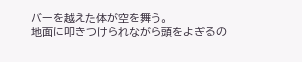バーを越えた体が空を舞う。
地面に叩きつけられながら頭をよぎるの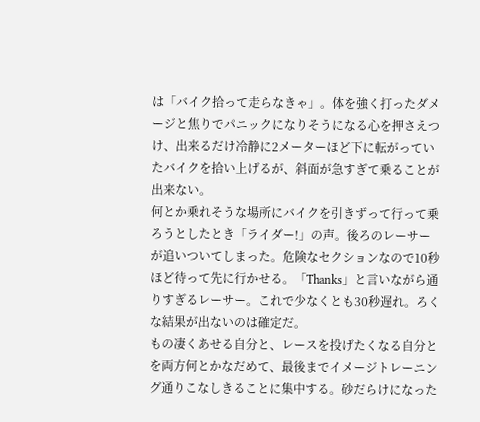は「バイク拾って走らなきゃ」。体を強く打ったダメージと焦りでパニックになりそうになる心を押さえつけ、出来るだけ冷静に2メーターほど下に転がっていたバイクを拾い上げるが、斜面が急すぎて乗ることが出来ない。
何とか乗れそうな場所にバイクを引きずって行って乗ろうとしたとき「ライダー!」の声。後ろのレーサーが追いついてしまった。危険なセクションなので10秒ほど待って先に行かせる。「Thanks」と言いながら通りすぎるレーサー。これで少なくとも30秒遅れ。ろくな結果が出ないのは確定だ。
もの凄くあせる自分と、レースを投げたくなる自分とを両方何とかなだめて、最後までイメージトレーニング通りこなしきることに集中する。砂だらけになった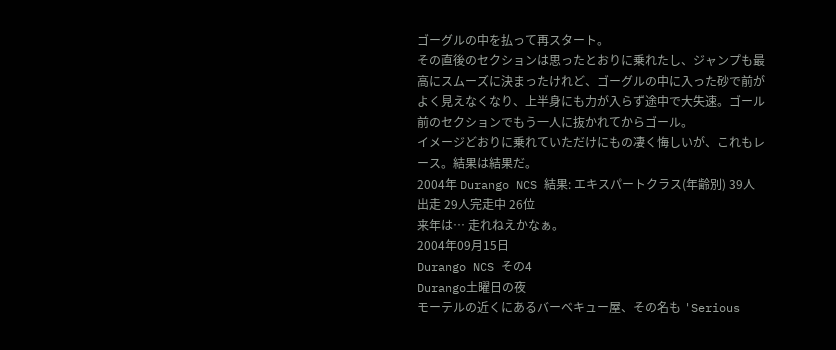ゴーグルの中を払って再スタート。
その直後のセクションは思ったとおりに乗れたし、ジャンプも最高にスムーズに決まったけれど、ゴーグルの中に入った砂で前がよく見えなくなり、上半身にも力が入らず途中で大失速。ゴール前のセクションでもう一人に抜かれてからゴール。
イメージどおりに乗れていただけにもの凄く悔しいが、これもレース。結果は結果だ。
2004年 Durango NCS 結果: エキスパートクラス(年齢別) 39人出走 29人完走中 26位
来年は… 走れねえかなぁ。
2004年09月15日
Durango NCS その4
Durango土曜日の夜
モーテルの近くにあるバーベキュー屋、その名も 'Serious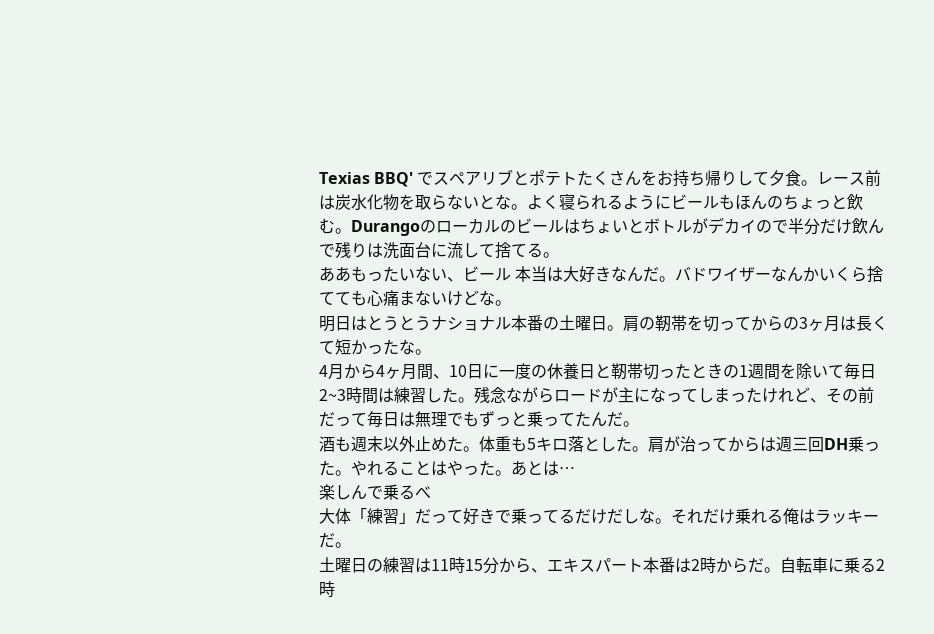Texias BBQ' でスペアリブとポテトたくさんをお持ち帰りして夕食。レース前は炭水化物を取らないとな。よく寝られるようにビールもほんのちょっと飲む。Durangoのローカルのビールはちょいとボトルがデカイので半分だけ飲んで残りは洗面台に流して捨てる。
ああもったいない、ビール 本当は大好きなんだ。バドワイザーなんかいくら捨てても心痛まないけどな。
明日はとうとうナショナル本番の土曜日。肩の靭帯を切ってからの3ヶ月は長くて短かったな。
4月から4ヶ月間、10日に一度の休養日と靭帯切ったときの1週間を除いて毎日2~3時間は練習した。残念ながらロードが主になってしまったけれど、その前だって毎日は無理でもずっと乗ってたんだ。
酒も週末以外止めた。体重も5キロ落とした。肩が治ってからは週三回DH乗った。やれることはやった。あとは…
楽しんで乗るべ
大体「練習」だって好きで乗ってるだけだしな。それだけ乗れる俺はラッキーだ。
土曜日の練習は11時15分から、エキスパート本番は2時からだ。自転車に乗る2時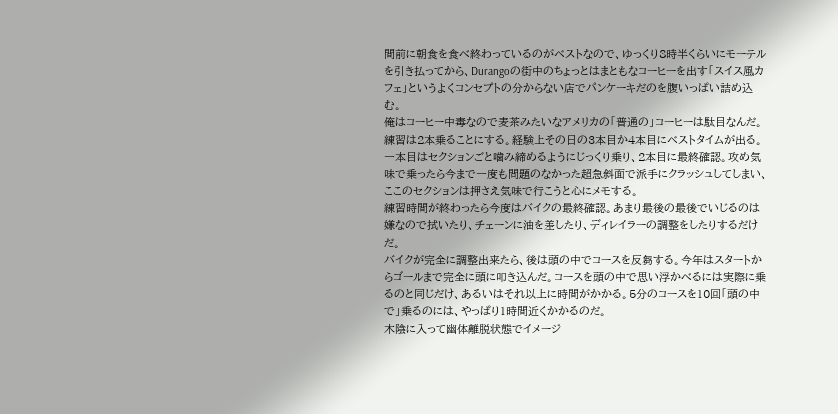間前に朝食を食べ終わっているのがベストなので、ゆっくり8時半くらいにモーテルを引き払ってから、Durangoの街中のちょっとはまともなコーヒーを出す「スイス風カフェ」というよくコンセプトの分からない店でパンケーキだのを腹いっぱい詰め込む。
俺はコーヒー中毒なので麦茶みたいなアメリカの「普通の」コーヒーは駄目なんだ。
練習は2本乗ることにする。経験上その日の3本目か4本目にベストタイムが出る。一本目はセクションごと噛み締めるようにじっくり乗り、2本目に最終確認。攻め気味で乗ったら今まで一度も問題のなかった超急斜面で派手にクラッシュしてしまい、ここのセクションは押さえ気味で行こうと心にメモする。
練習時間が終わったら今度はバイクの最終確認。あまり最後の最後でいじるのは嫌なので拭いたり、チェーンに油を差したり、ディレイラーの調整をしたりするだけだ。
バイクが完全に調整出来たら、後は頭の中でコースを反芻する。今年はスタートからゴールまで完全に頭に叩き込んだ。コースを頭の中で思い浮かべるには実際に乗るのと同じだけ、あるいはそれ以上に時間がかかる。5分のコースを10回「頭の中で」乗るのには、やっぱり1時間近くかかるのだ。
木陰に入って幽体離脱状態でイメージ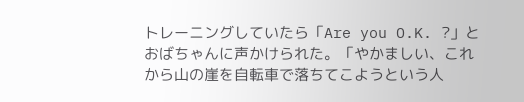トレーニングしていたら「Are you O.K. ?」とおばちゃんに声かけられた。「やかましい、これから山の崖を自転車で落ちてこようという人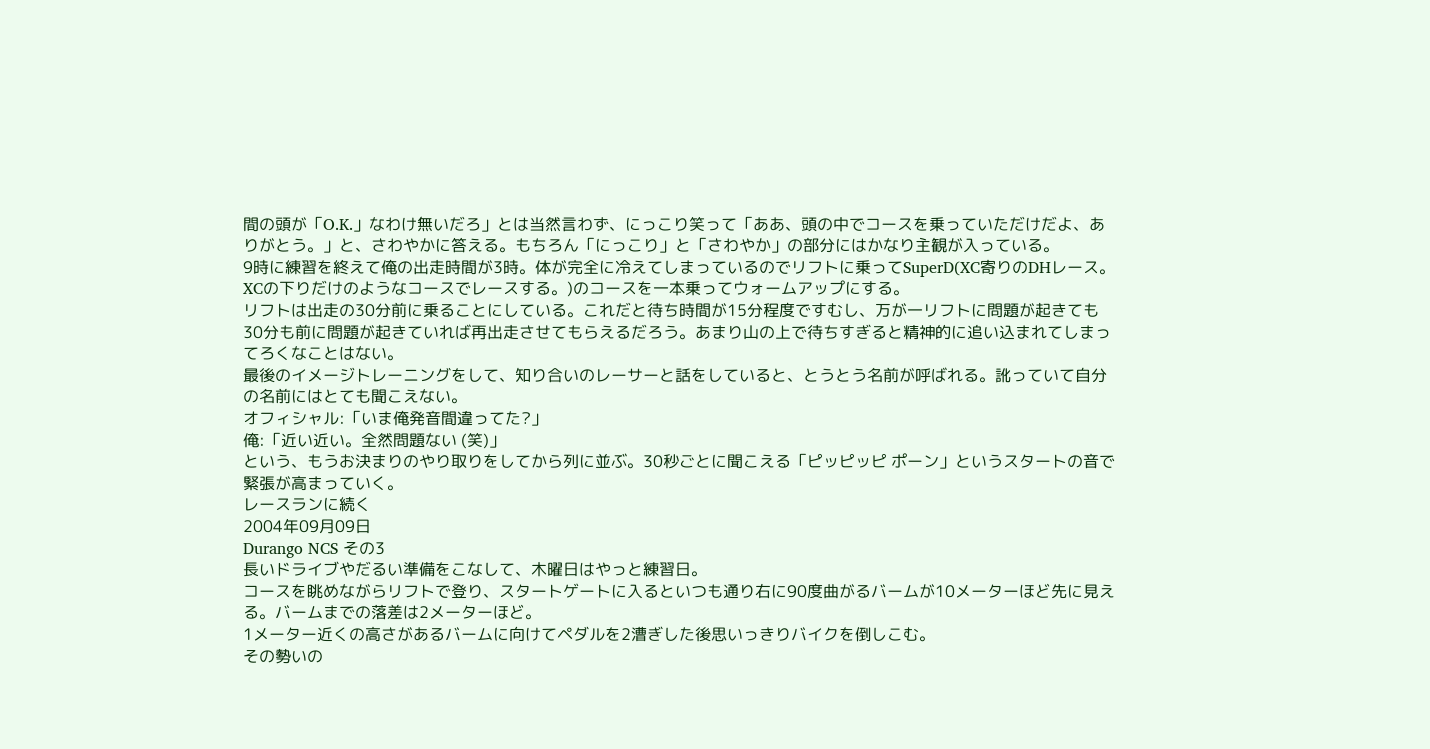間の頭が「O.K.」なわけ無いだろ」とは当然言わず、にっこり笑って「ああ、頭の中でコースを乗っていただけだよ、ありがとう。」と、さわやかに答える。もちろん「にっこり」と「さわやか」の部分にはかなり主観が入っている。
9時に練習を終えて俺の出走時間が3時。体が完全に冷えてしまっているのでリフトに乗ってSuperD(XC寄りのDHレース。XCの下りだけのようなコースでレースする。)のコースを一本乗ってウォームアップにする。
リフトは出走の30分前に乗ることにしている。これだと待ち時間が15分程度ですむし、万が一リフトに問題が起きても30分も前に問題が起きていれば再出走させてもらえるだろう。あまり山の上で待ちすぎると精神的に追い込まれてしまってろくなことはない。
最後のイメージトレーニングをして、知り合いのレーサーと話をしていると、とうとう名前が呼ばれる。訛っていて自分の名前にはとても聞こえない。
オフィシャル:「いま俺発音間違ってた?」
俺:「近い近い。全然問題ない (笑)」
という、もうお決まりのやり取りをしてから列に並ぶ。30秒ごとに聞こえる「ピッピッピ ポーン」というスタートの音で緊張が高まっていく。
レースランに続く
2004年09月09日
Durango NCS その3
長いドライブやだるい準備をこなして、木曜日はやっと練習日。
コースを眺めながらリフトで登り、スタートゲートに入るといつも通り右に90度曲がるバームが10メーターほど先に見える。バームまでの落差は2メーターほど。
1メーター近くの高さがあるバームに向けてペダルを2漕ぎした後思いっきりバイクを倒しこむ。
その勢いの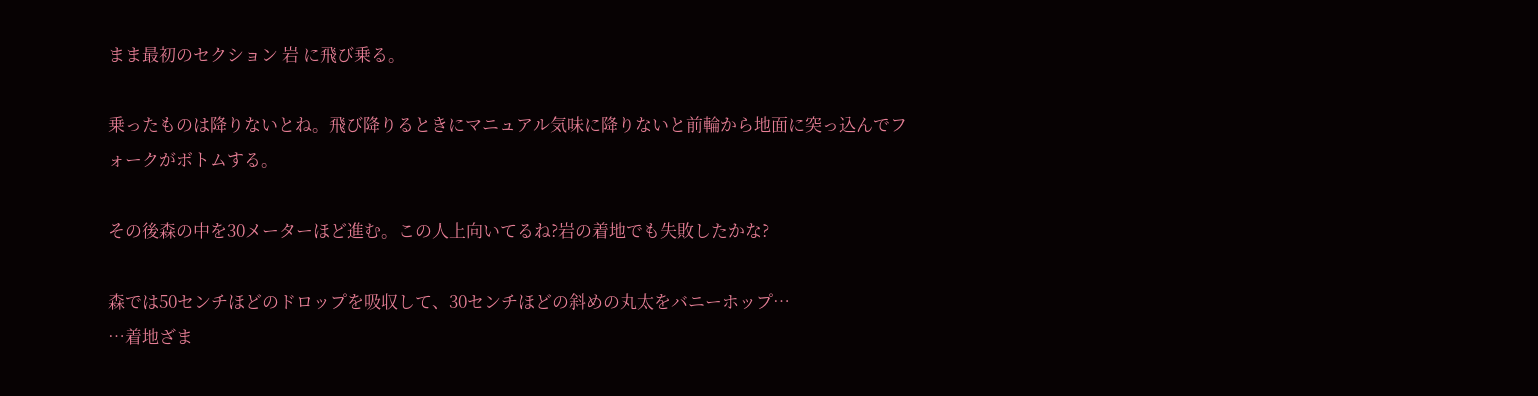まま最初のセクション 岩 に飛び乗る。

乗ったものは降りないとね。飛び降りるときにマニュアル気味に降りないと前輪から地面に突っ込んでフォークがボトムする。

その後森の中を30メーターほど進む。この人上向いてるね?岩の着地でも失敗したかな?

森では50センチほどのドロップを吸収して、30センチほどの斜めの丸太をバニーホップ…
…着地ざま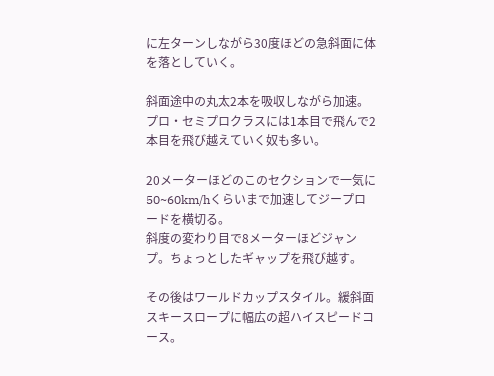に左ターンしながら30度ほどの急斜面に体を落としていく。

斜面途中の丸太2本を吸収しながら加速。プロ・セミプロクラスには1本目で飛んで2本目を飛び越えていく奴も多い。

20メーターほどのこのセクションで一気に50~60km/hくらいまで加速してジープロードを横切る。
斜度の変わり目で8メーターほどジャンプ。ちょっとしたギャップを飛び越す。

その後はワールドカップスタイル。緩斜面スキースロープに幅広の超ハイスピードコース。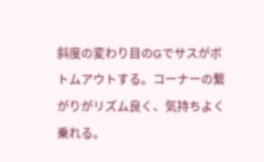斜度の変わり目のGでサスがボトムアウトする。コーナーの繋がりがリズム良く、気持ちよく乗れる。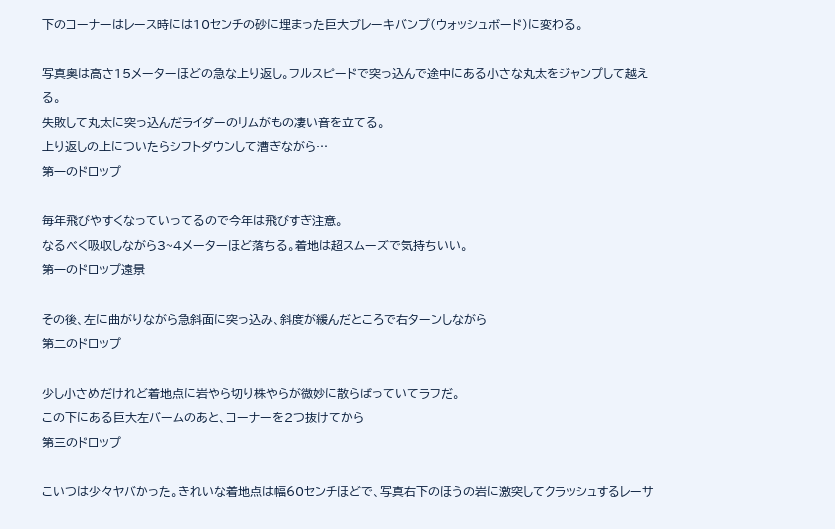下のコーナーはレース時には10センチの砂に埋まった巨大ブレーキバンプ(ウォッシュボード)に変わる。

写真奥は高さ15メーターほどの急な上り返し。フルスピードで突っ込んで途中にある小さな丸太をジャンプして越える。
失敗して丸太に突っ込んだライダーのリムがもの凄い音を立てる。
上り返しの上についたらシフトダウンして漕ぎながら…
第一のドロップ

毎年飛びやすくなっていってるので今年は飛びすぎ注意。
なるべく吸収しながら3~4メーターほど落ちる。着地は超スムーズで気持ちいい。
第一のドロップ遠景

その後、左に曲がりながら急斜面に突っ込み、斜度が緩んだところで右ターンしながら
第二のドロップ

少し小さめだけれど着地点に岩やら切り株やらが微妙に散らばっていてラフだ。
この下にある巨大左バームのあと、コーナーを2つ抜けてから
第三のドロップ

こいつは少々ヤバかった。きれいな着地点は幅60センチほどで、写真右下のほうの岩に激突してクラッシュするレーサ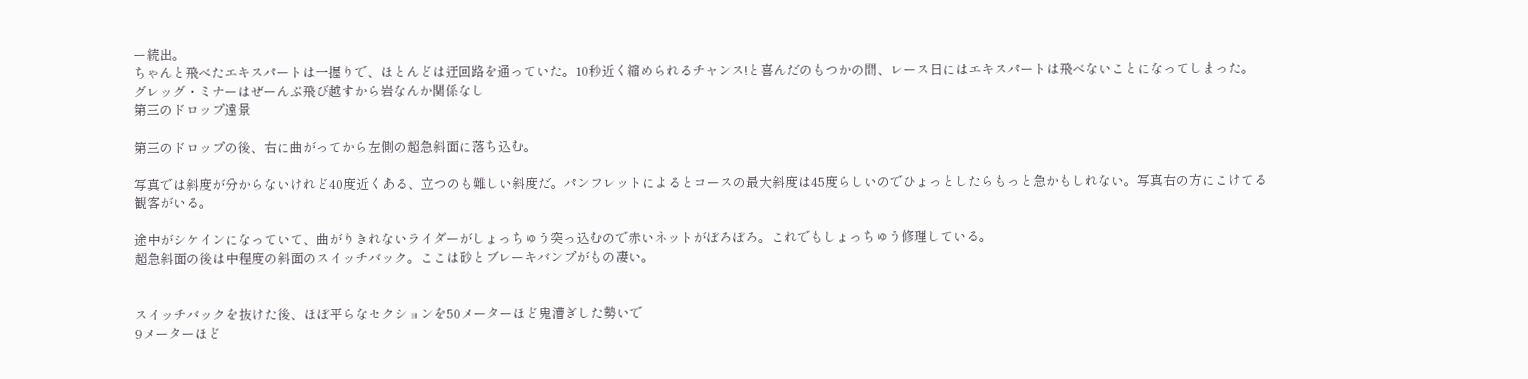ー続出。
ちゃんと飛べたエキスパートは一握りで、ほとんどは迂回路を通っていた。10秒近く縮められるチャンス!と喜んだのもつかの間、レース日にはエキスパートは飛べないことになってしまった。
グレッグ・ミナーはぜーんぶ飛び越すから岩なんか関係なし
第三のドロップ遠景

第三のドロップの後、右に曲がってから左側の超急斜面に落ち込む。

写真では斜度が分からないけれど40度近くある、立つのも難しい斜度だ。パンフレットによるとコースの最大斜度は45度らしいのでひょっとしたらもっと急かもしれない。写真右の方にこけてる観客がいる。

途中がシケインになっていて、曲がりきれないライダーがしょっちゅう突っ込むので赤いネットがぼろぼろ。これでもしょっちゅう修理している。
超急斜面の後は中程度の斜面のスイッチバック。ここは砂とブレーキバンプがもの凄い。


スイッチバックを抜けた後、ほぼ平らなセクションを50メーターほど鬼漕ぎした勢いで
9メーターほど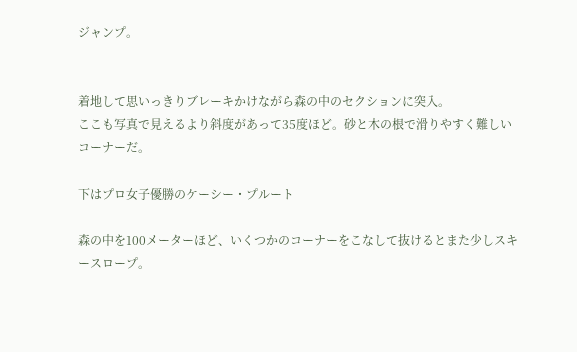ジャンプ。


着地して思いっきりブレーキかけながら森の中のセクションに突入。
ここも写真で見えるより斜度があって35度ほど。砂と木の根で滑りやすく難しいコーナーだ。

下はプロ女子優勝のケーシー・プルート

森の中を100メーターほど、いくつかのコーナーをこなして抜けるとまた少しスキースロープ。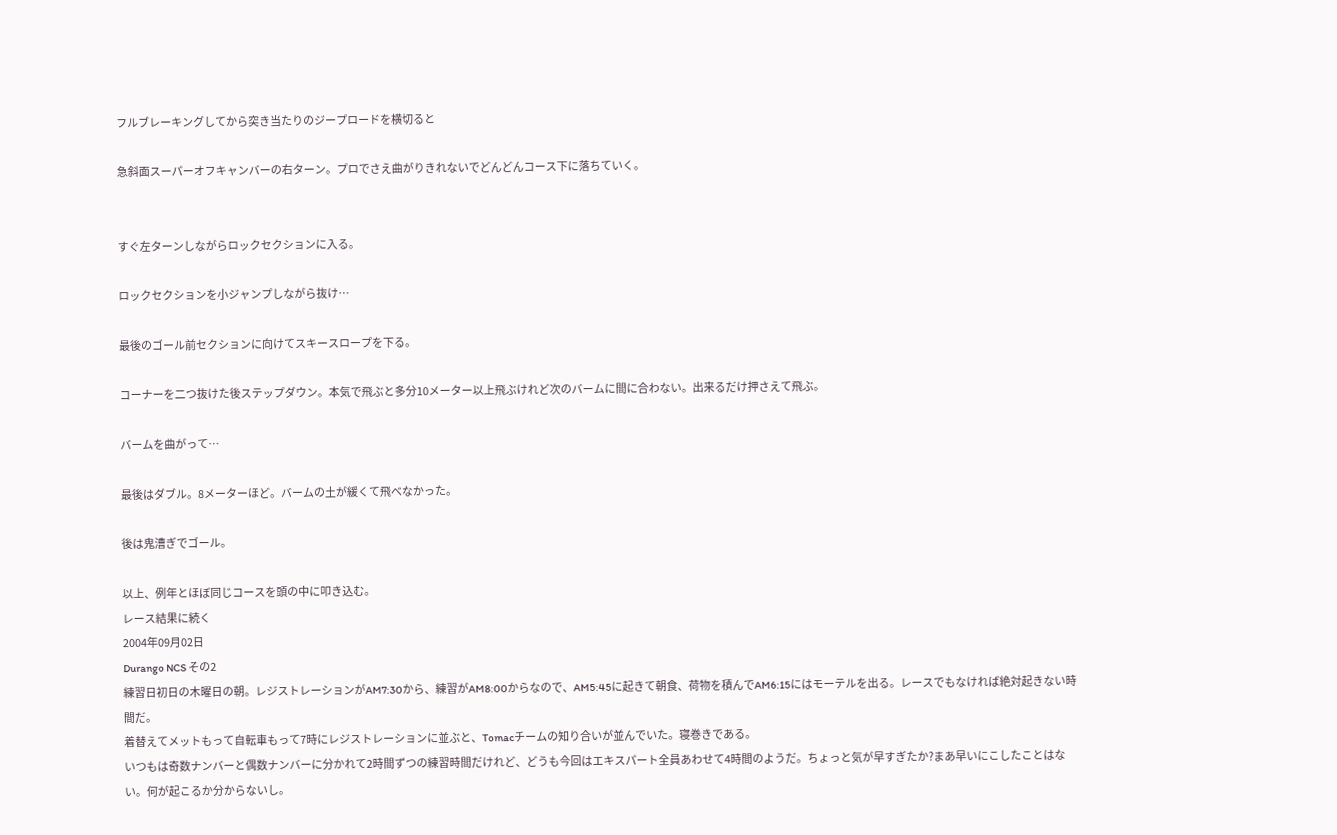フルブレーキングしてから突き当たりのジープロードを横切ると

急斜面スーパーオフキャンバーの右ターン。プロでさえ曲がりきれないでどんどんコース下に落ちていく。


すぐ左ターンしながらロックセクションに入る。

ロックセクションを小ジャンプしながら抜け…

最後のゴール前セクションに向けてスキースロープを下る。

コーナーを二つ抜けた後ステップダウン。本気で飛ぶと多分10メーター以上飛ぶけれど次のバームに間に合わない。出来るだけ押さえて飛ぶ。

バームを曲がって…

最後はダブル。8メーターほど。バームの土が緩くて飛べなかった。

後は鬼漕ぎでゴール。

以上、例年とほぼ同じコースを頭の中に叩き込む。
レース結果に続く
2004年09月02日
Durango NCS その2
練習日初日の木曜日の朝。レジストレーションがAM7:30から、練習がAM8:00からなので、AM5:45に起きて朝食、荷物を積んでAM6:15にはモーテルを出る。レースでもなければ絶対起きない時間だ。
着替えてメットもって自転車もって7時にレジストレーションに並ぶと、Tomacチームの知り合いが並んでいた。寝巻きである。
いつもは奇数ナンバーと偶数ナンバーに分かれて2時間ずつの練習時間だけれど、どうも今回はエキスパート全員あわせて4時間のようだ。ちょっと気が早すぎたか?まあ早いにこしたことはない。何が起こるか分からないし。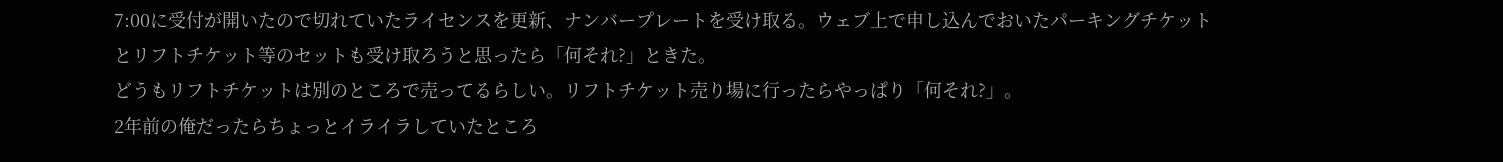7:00に受付が開いたので切れていたライセンスを更新、ナンバープレートを受け取る。ウェブ上で申し込んでおいたパーキングチケットとリフトチケット等のセットも受け取ろうと思ったら「何それ?」ときた。
どうもリフトチケットは別のところで売ってるらしい。リフトチケット売り場に行ったらやっぱり「何それ?」。
2年前の俺だったらちょっとイライラしていたところ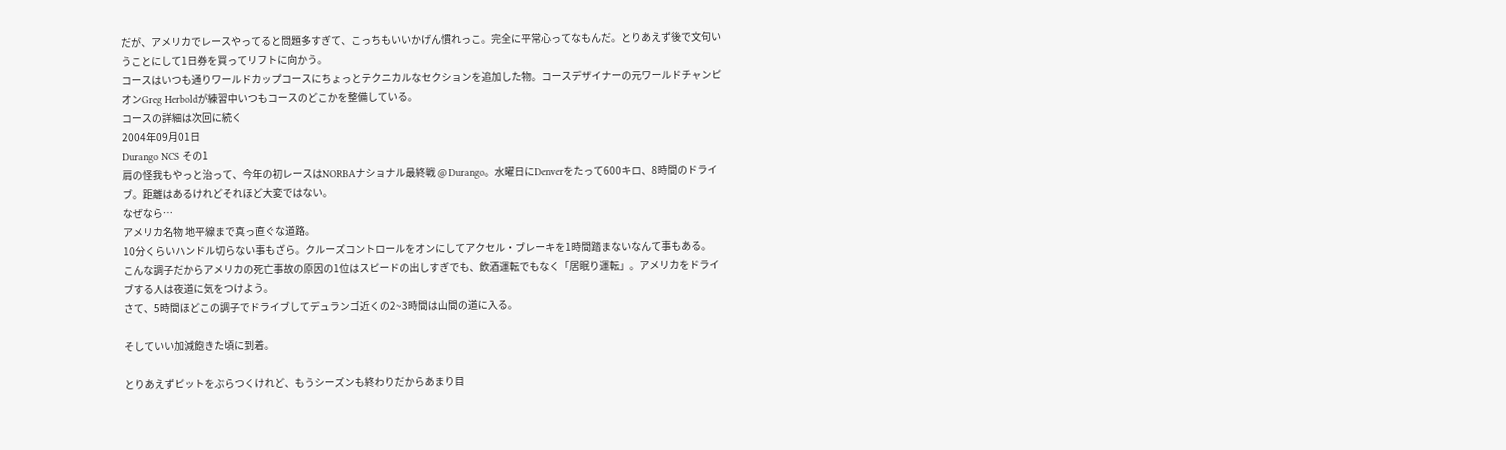だが、アメリカでレースやってると問題多すぎて、こっちもいいかげん慣れっこ。完全に平常心ってなもんだ。とりあえず後で文句いうことにして1日券を買ってリフトに向かう。
コースはいつも通りワールドカップコースにちょっとテクニカルなセクションを追加した物。コースデザイナーの元ワールドチャンピオンGreg Herboldが練習中いつもコースのどこかを整備している。
コースの詳細は次回に続く
2004年09月01日
Durango NCS その1
肩の怪我もやっと治って、今年の初レースはNORBAナショナル最終戦 @ Durango。水曜日にDenverをたって600キロ、8時間のドライブ。距離はあるけれどそれほど大変ではない。
なぜなら…
アメリカ名物 地平線まで真っ直ぐな道路。
10分くらいハンドル切らない事もざら。クルーズコントロールをオンにしてアクセル・ブレーキを1時間踏まないなんて事もある。
こんな調子だからアメリカの死亡事故の原因の1位はスピードの出しすぎでも、飲酒運転でもなく「居眠り運転」。アメリカをドライブする人は夜道に気をつけよう。
さて、5時間ほどこの調子でドライブしてデュランゴ近くの2~3時間は山間の道に入る。

そしていい加減飽きた頃に到着。

とりあえずピットをぶらつくけれど、もうシーズンも終わりだからあまり目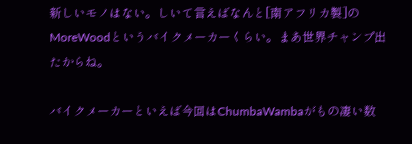新しいモノはない。しいて言えばなんと[南アフリカ製]のMoreWoodというバイクメーカーくらい。まあ世界チャンプ出たからね。

バイクメーカーといえば今回はChumbaWambaがもの凄い数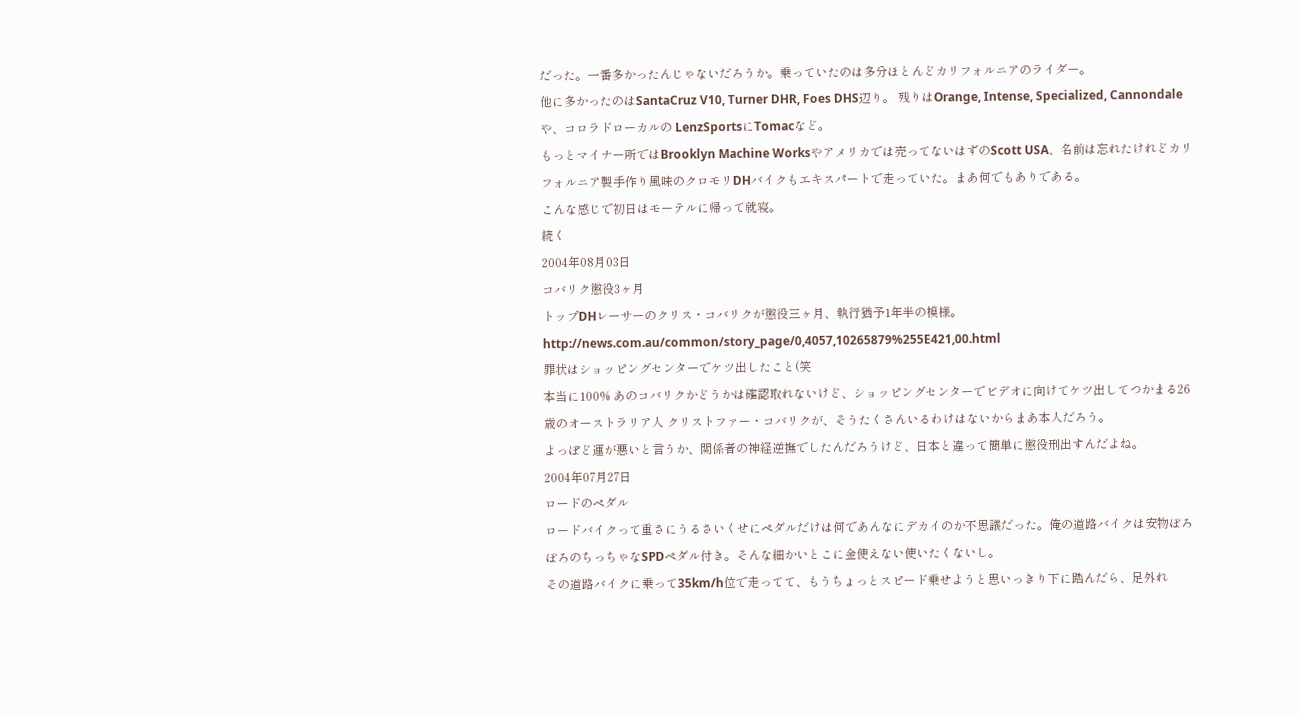だった。一番多かったんじゃないだろうか。乗っていたのは多分ほとんどカリフォルニアのライダー。
他に多かったのはSantaCruz V10, Turner DHR, Foes DHS辺り。 残りはOrange, Intense, Specialized, Cannondaleや、コロラドローカルの LenzSportsにTomacなど。
もっとマイナー所ではBrooklyn Machine Worksやアメリカでは売ってないはずのScott USA、名前は忘れたけれどカリフォルニア製手作り風味のクロモリDHバイクもエキスパートで走っていた。まあ何でもありである。
こんな感じで初日はモーテルに帰って就寝。
続く
2004年08月03日
コバリク懲役3ヶ月
トップDHレーサーのクリス・コバリクが懲役三ヶ月、執行猶予1年半の模様。
http://news.com.au/common/story_page/0,4057,10265879%255E421,00.html
罪状はショッピングセンターでケツ出したこと(笑
本当に100% あのコバリクかどうかは確認取れないけど、ショッピングセンターでビデオに向けてケツ出してつかまる26歳のオーストラリア人 クリストファー・コバリクが、そうたくさんいるわけはないからまあ本人だろう。
よっぽど運が悪いと言うか、関係者の神経逆撫でしたんだろうけど、日本と違って簡単に懲役刑出すんだよね。
2004年07月27日
ロードのペダル
ロードバイクって重さにうるさいくせにペダルだけは何であんなにデカイのか不思議だった。俺の道路バイクは安物ぼろぼろのちっちゃなSPDペダル付き。そんな細かいとこに金使えない使いたくないし。
その道路バイクに乗って35km/h位で走ってて、もうちょっとスピード乗せようと思いっきり下に踏んだら、足外れ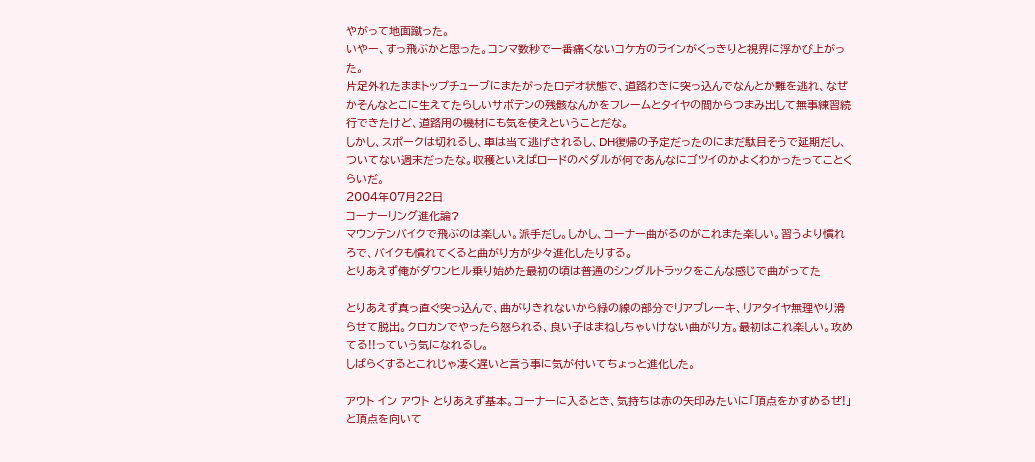やがって地面蹴った。
いやー、すっ飛ぶかと思った。コンマ数秒で一番痛くないコケ方のラインがくっきりと視界に浮かび上がった。
片足外れたままトップチューブにまたがったロデオ状態で、道路わきに突っ込んでなんとか難を逃れ、なぜかそんなとこに生えてたらしいサボテンの残骸なんかをフレームとタイヤの間からつまみ出して無事練習続行できたけど、道路用の機材にも気を使えということだな。
しかし、スポークは切れるし、車は当て逃げされるし、DH復帰の予定だったのにまだ駄目そうで延期だし、ついてない週末だったな。収穫といえばロードのペダルが何であんなにゴツイのかよくわかったってことくらいだ。
2004年07月22日
コーナーリング進化論?
マウンテンバイクで飛ぶのは楽しい。派手だし。しかし、コーナー曲がるのがこれまた楽しい。習うより慣れろで、バイクも慣れてくると曲がり方が少々進化したりする。
とりあえず俺がダウンヒル乗り始めた最初の頃は普通のシングルトラックをこんな感じで曲がってた

とりあえず真っ直ぐ突っ込んで、曲がりきれないから緑の線の部分でリアブレーキ、リアタイヤ無理やり滑らせて脱出。クロカンでやったら怒られる、良い子はまねしちゃいけない曲がり方。最初はこれ楽しい。攻めてる!!っていう気になれるし。
しばらくするとこれじゃ凄く遅いと言う事に気が付いてちょっと進化した。

アウト イン アウト とりあえず基本。コーナーに入るとき、気持ちは赤の矢印みたいに「頂点をかすめるぜ!」と頂点を向いて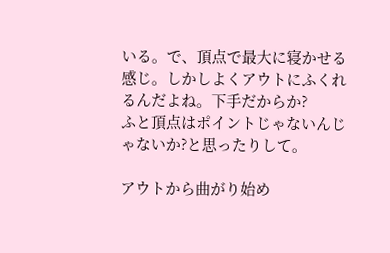いる。で、頂点で最大に寝かせる感じ。しかしよくアウトにふくれるんだよね。下手だからか?
ふと頂点はポイントじゃないんじゃないか?と思ったりして。

アウトから曲がり始め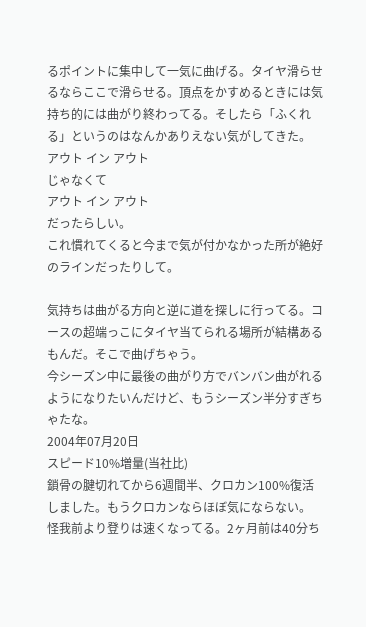るポイントに集中して一気に曲げる。タイヤ滑らせるならここで滑らせる。頂点をかすめるときには気持ち的には曲がり終わってる。そしたら「ふくれる」というのはなんかありえない気がしてきた。
アウト イン アウト
じゃなくて
アウト イン アウト
だったらしい。
これ慣れてくると今まで気が付かなかった所が絶好のラインだったりして。

気持ちは曲がる方向と逆に道を探しに行ってる。コースの超端っこにタイヤ当てられる場所が結構あるもんだ。そこで曲げちゃう。
今シーズン中に最後の曲がり方でバンバン曲がれるようになりたいんだけど、もうシーズン半分すぎちゃたな。
2004年07月20日
スピード10%増量(当社比)
鎖骨の腱切れてから6週間半、クロカン100%復活しました。もうクロカンならほぼ気にならない。
怪我前より登りは速くなってる。2ヶ月前は40分ち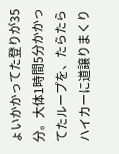ょいかかってた登りが35分。大体1時間5分かかってたループを、たらたらハイカーに道譲りまくり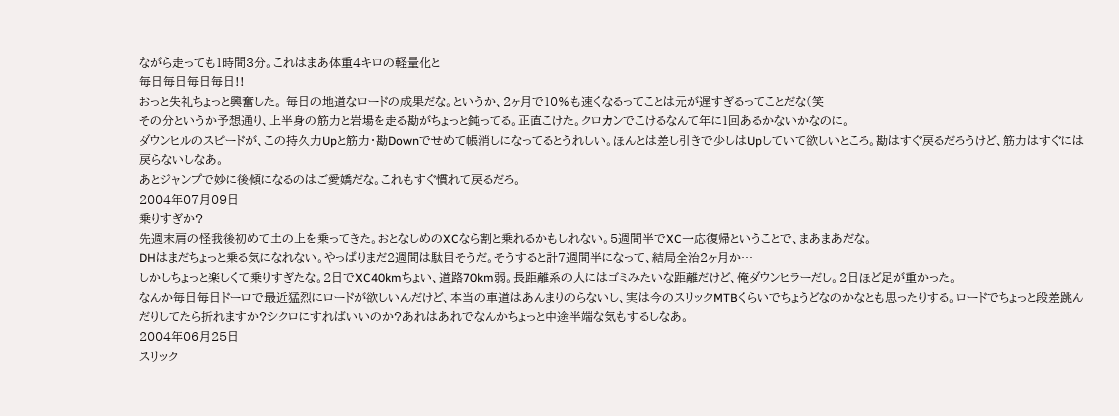ながら走っても1時間3分。これはまあ体重4キロの軽量化と
毎日毎日毎日毎日!!
おっと失礼ちょっと興奮した。 毎日の地道なロードの成果だな。というか、2ヶ月で10%も速くなるってことは元が遅すぎるってことだな(笑
その分というか予想通り、上半身の筋力と岩場を走る勘がちょっと鈍ってる。正直こけた。クロカンでこけるなんて年に1回あるかないかなのに。
ダウンヒルのスピードが、この持久力Upと筋力・勘Downでせめて帳消しになってるとうれしい。ほんとは差し引きで少しはUpしていて欲しいところ。勘はすぐ戻るだろうけど、筋力はすぐには戻らないしなあ。
あとジャンプで妙に後傾になるのはご愛嬌だな。これもすぐ慣れて戻るだろ。
2004年07月09日
乗りすぎか?
先週末肩の怪我後初めて土の上を乗ってきた。おとなしめのXCなら割と乗れるかもしれない。5週間半でXC一応復帰ということで、まあまあだな。
DHはまだちょっと乗る気になれない。やっぱりまだ2週間は駄目そうだ。そうすると計7週間半になって、結局全治2ヶ月か…
しかしちょっと楽しくて乗りすぎたな。2日でXC40kmちょい、道路70km弱。長距離系の人にはゴミみたいな距離だけど、俺ダウンヒラーだし。2日ほど足が重かった。
なんか毎日毎日ドーロで最近猛烈にロードが欲しいんだけど、本当の車道はあんまりのらないし、実は今のスリックMTBくらいでちょうどなのかなとも思ったりする。ロードでちょっと段差跳んだりしてたら折れますか?シクロにすればいいのか?あれはあれでなんかちょっと中途半端な気もするしなあ。
2004年06月25日
スリック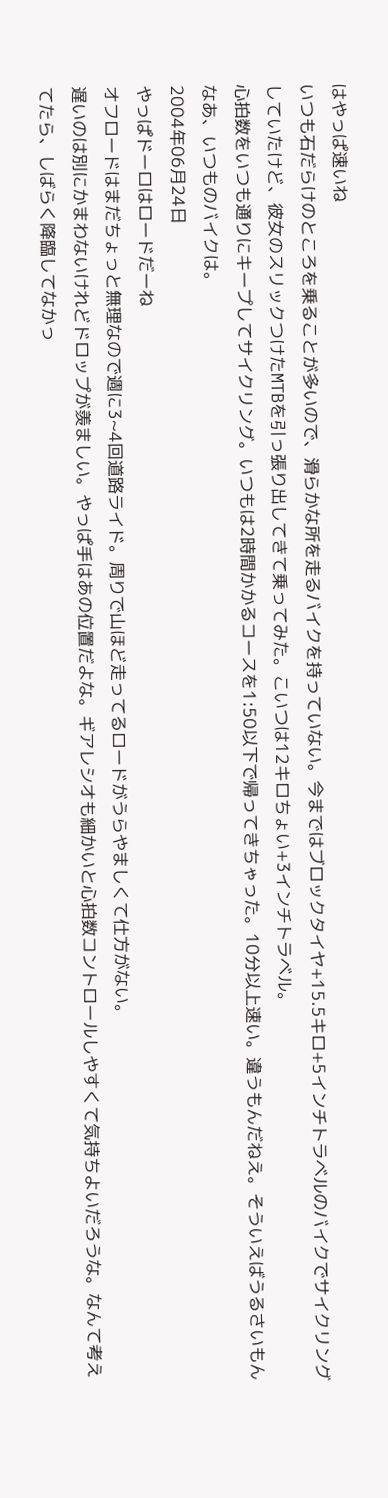はやっぱ速いね
いつも石だらけのところを乗ることが多いので、滑らかな所を走るバイクを持っていない。今まではブロックタイヤ+15.5キロ+5インチトラベルのバイクでサイクリングしていたけど、彼女のスリックつけたMTBを引っ張り出してきて乗ってみた。こいつは12キロちょい+3インチトラベル。
心拍数をいつも通りにキープしてサイクリング。いつもは2時間かかるコースを1:50以下で帰ってきちゃった。10分以上速い。違うもんだねえ。そういえばうるさいもんなあ、いつものバイクは。
2004年06月24日
やっぱドーロはロードだーね
オフロードはまだちょっと無理なので週に3~4回道路ライド。周りで山ほど走ってるロードがうらやましくて仕方がない。
遅いのは別にかまわないけれどドロップが羨ましい。やっぱ手はあの位置だよな。ギアレシオも細かいと心拍数コントロールしやすくて気持ちよいだろうな。なんて考えてたら、しばらく降臨してなかっ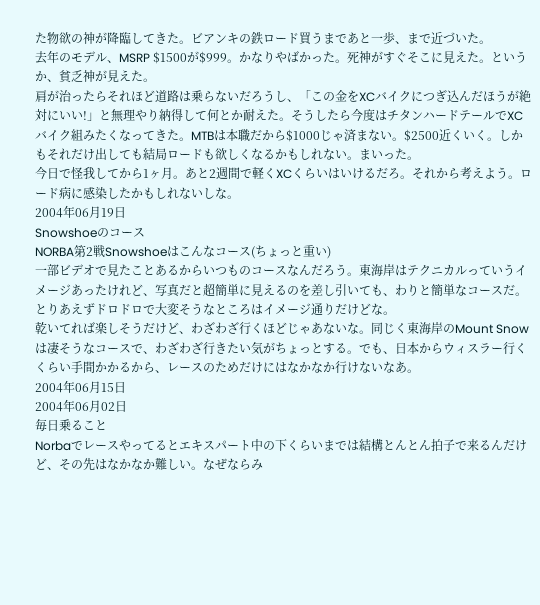た物欲の神が降臨してきた。ビアンキの鉄ロード買うまであと一歩、まで近づいた。
去年のモデル、MSRP $1500が$999。かなりやばかった。死神がすぐそこに見えた。というか、貧乏神が見えた。
肩が治ったらそれほど道路は乗らないだろうし、「この金をXCバイクにつぎ込んだほうが絶対にいい!」と無理やり納得して何とか耐えた。そうしたら今度はチタンハードテールでXCバイク組みたくなってきた。MTBは本職だから$1000じゃ済まない。$2500近くいく。しかもそれだけ出しても結局ロードも欲しくなるかもしれない。まいった。
今日で怪我してから1ヶ月。あと2週間で軽くXCくらいはいけるだろ。それから考えよう。ロード病に感染したかもしれないしな。
2004年06月19日
Snowshoeのコース
NORBA第2戦Snowshoeはこんなコース(ちょっと重い)
一部ビデオで見たことあるからいつものコースなんだろう。東海岸はテクニカルっていうイメージあったけれど、写真だと超簡単に見えるのを差し引いても、わりと簡単なコースだ。とりあえずドロドロで大変そうなところはイメージ通りだけどな。
乾いてれば楽しそうだけど、わざわざ行くほどじゃあないな。同じく東海岸のMount Snowは凄そうなコースで、わざわざ行きたい気がちょっとする。でも、日本からウィスラー行くくらい手間かかるから、レースのためだけにはなかなか行けないなあ。
2004年06月15日
2004年06月02日
毎日乗ること
Norbaでレースやってるとエキスパート中の下くらいまでは結構とんとん拍子で来るんだけど、その先はなかなか難しい。なぜならみ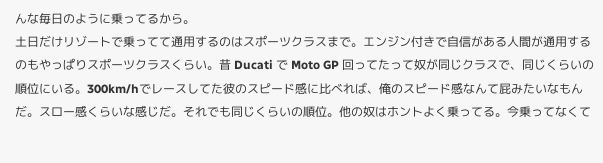んな毎日のように乗ってるから。
土日だけリゾートで乗ってて通用するのはスポーツクラスまで。エンジン付きで自信がある人間が通用するのもやっぱりスポーツクラスくらい。昔 Ducati で Moto GP 回ってたって奴が同じクラスで、同じくらいの順位にいる。300km/hでレースしてた彼のスピード感に比べれば、俺のスピード感なんて屁みたいなもんだ。スロー感くらいな感じだ。それでも同じくらいの順位。他の奴はホントよく乗ってる。今乗ってなくて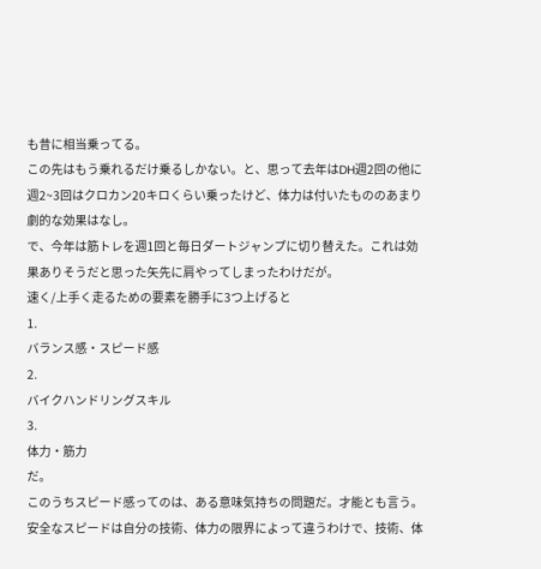も昔に相当乗ってる。
この先はもう乗れるだけ乗るしかない。と、思って去年はDH週2回の他に週2~3回はクロカン20キロくらい乗ったけど、体力は付いたもののあまり劇的な効果はなし。
で、今年は筋トレを週1回と毎日ダートジャンプに切り替えた。これは効果ありそうだと思った矢先に肩やってしまったわけだが。
速く/上手く走るための要素を勝手に3つ上げると
1.
バランス感・スピード感
2.
バイクハンドリングスキル
3.
体力・筋力
だ。
このうちスピード感ってのは、ある意味気持ちの問題だ。才能とも言う。安全なスピードは自分の技術、体力の限界によって違うわけで、技術、体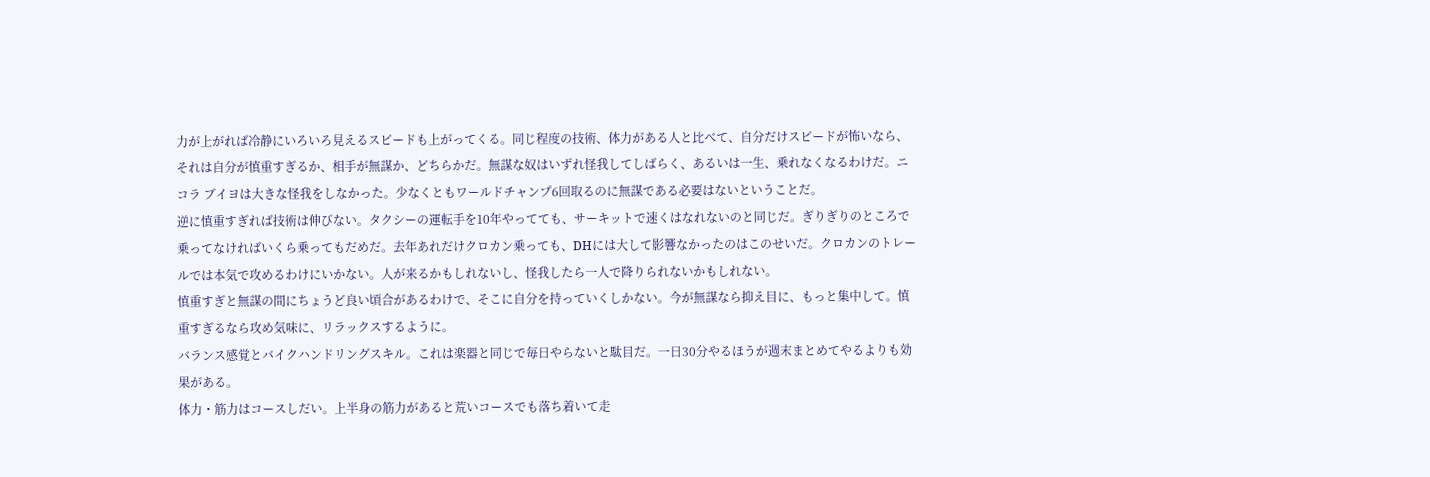力が上がれば冷静にいろいろ見えるスピードも上がってくる。同じ程度の技術、体力がある人と比べて、自分だけスピードが怖いなら、それは自分が慎重すぎるか、相手が無謀か、どちらかだ。無謀な奴はいずれ怪我してしばらく、あるいは一生、乗れなくなるわけだ。ニコラ ブイヨは大きな怪我をしなかった。少なくともワールドチャンプ6回取るのに無謀である必要はないということだ。
逆に慎重すぎれば技術は伸びない。タクシーの運転手を10年やってても、サーキットで速くはなれないのと同じだ。ぎりぎりのところで乗ってなければいくら乗ってもだめだ。去年あれだけクロカン乗っても、DHには大して影響なかったのはこのせいだ。クロカンのトレールでは本気で攻めるわけにいかない。人が来るかもしれないし、怪我したら一人で降りられないかもしれない。
慎重すぎと無謀の間にちょうど良い頃合があるわけで、そこに自分を持っていくしかない。今が無謀なら抑え目に、もっと集中して。慎重すぎるなら攻め気味に、リラックスするように。
バランス感覚とバイクハンドリングスキル。これは楽器と同じで毎日やらないと駄目だ。一日30分やるほうが週末まとめてやるよりも効果がある。
体力・筋力はコースしだい。上半身の筋力があると荒いコースでも落ち着いて走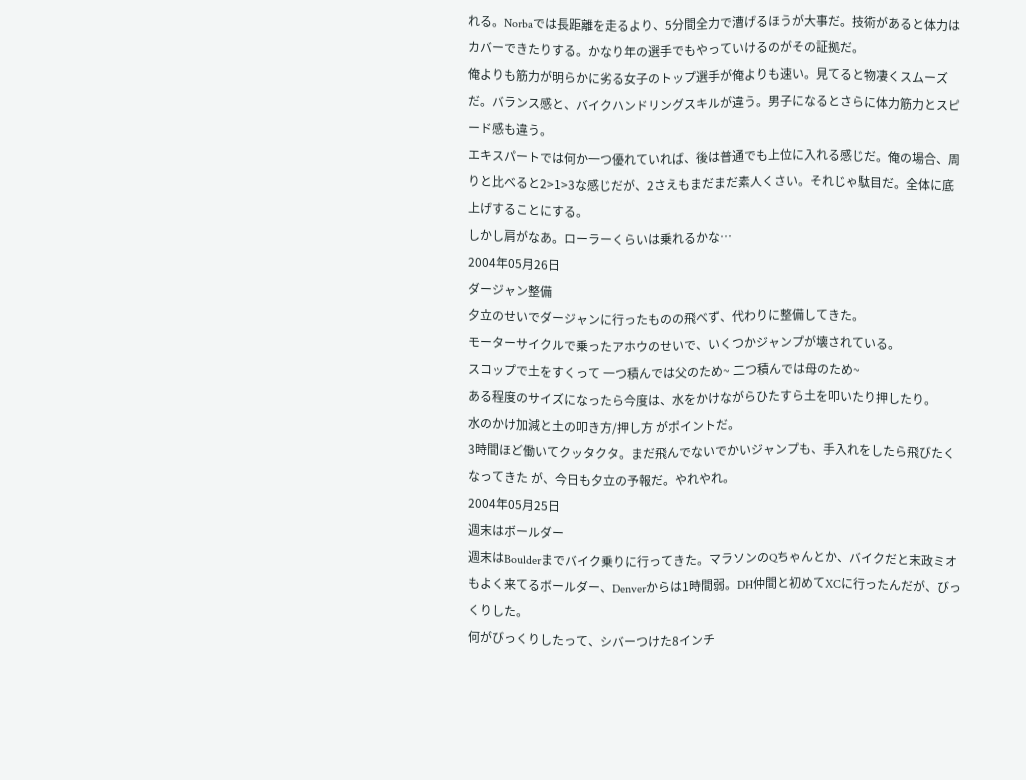れる。Norbaでは長距離を走るより、5分間全力で漕げるほうが大事だ。技術があると体力はカバーできたりする。かなり年の選手でもやっていけるのがその証拠だ。
俺よりも筋力が明らかに劣る女子のトップ選手が俺よりも速い。見てると物凄くスムーズだ。バランス感と、バイクハンドリングスキルが違う。男子になるとさらに体力筋力とスピード感も違う。
エキスパートでは何か一つ優れていれば、後は普通でも上位に入れる感じだ。俺の場合、周りと比べると2>1>3な感じだが、2さえもまだまだ素人くさい。それじゃ駄目だ。全体に底上げすることにする。
しかし肩がなあ。ローラーくらいは乗れるかな…
2004年05月26日
ダージャン整備
夕立のせいでダージャンに行ったものの飛べず、代わりに整備してきた。
モーターサイクルで乗ったアホウのせいで、いくつかジャンプが壊されている。
スコップで土をすくって 一つ積んでは父のため~ 二つ積んでは母のため~
ある程度のサイズになったら今度は、水をかけながらひたすら土を叩いたり押したり。
水のかけ加減と土の叩き方/押し方 がポイントだ。
3時間ほど働いてクッタクタ。まだ飛んでないでかいジャンプも、手入れをしたら飛びたくなってきた が、今日も夕立の予報だ。やれやれ。
2004年05月25日
週末はボールダー
週末はBoulderまでバイク乗りに行ってきた。マラソンのQちゃんとか、バイクだと末政ミオもよく来てるボールダー、Denverからは1時間弱。DH仲間と初めてXCに行ったんだが、びっくりした。
何がびっくりしたって、シバーつけた8インチ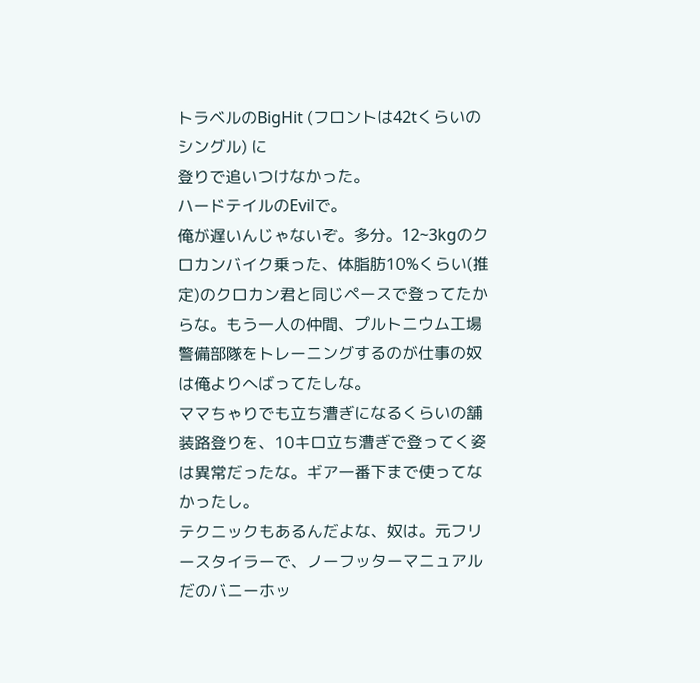トラベルのBigHit (フロントは42tくらいのシングル) に
登りで追いつけなかった。
ハードテイルのEvilで。
俺が遅いんじゃないぞ。多分。12~3kgのクロカンバイク乗った、体脂肪10%くらい(推定)のクロカン君と同じペースで登ってたからな。もう一人の仲間、プルトニウム工場警備部隊をトレーニングするのが仕事の奴は俺よりへばってたしな。
ママちゃりでも立ち漕ぎになるくらいの舗装路登りを、10キロ立ち漕ぎで登ってく姿は異常だったな。ギア一番下まで使ってなかったし。
テクニックもあるんだよな、奴は。元フリースタイラーで、ノーフッターマニュアルだのバニーホッ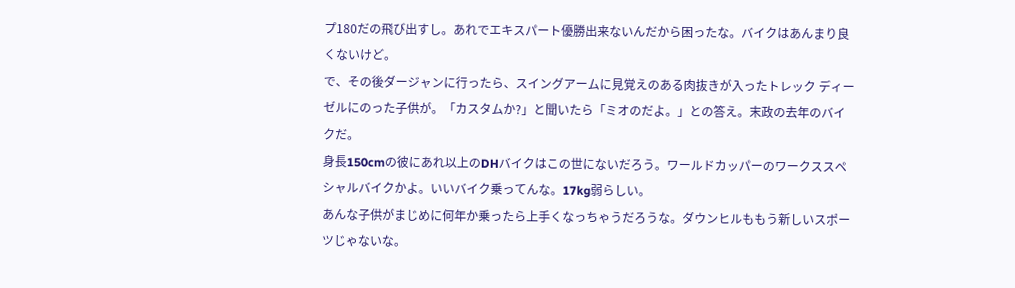プ180だの飛び出すし。あれでエキスパート優勝出来ないんだから困ったな。バイクはあんまり良くないけど。
で、その後ダージャンに行ったら、スイングアームに見覚えのある肉抜きが入ったトレック ディーゼルにのった子供が。「カスタムか?」と聞いたら「ミオのだよ。」との答え。末政の去年のバイクだ。
身長150cmの彼にあれ以上のDHバイクはこの世にないだろう。ワールドカッパーのワークススペシャルバイクかよ。いいバイク乗ってんな。17kg弱らしい。
あんな子供がまじめに何年か乗ったら上手くなっちゃうだろうな。ダウンヒルももう新しいスポーツじゃないな。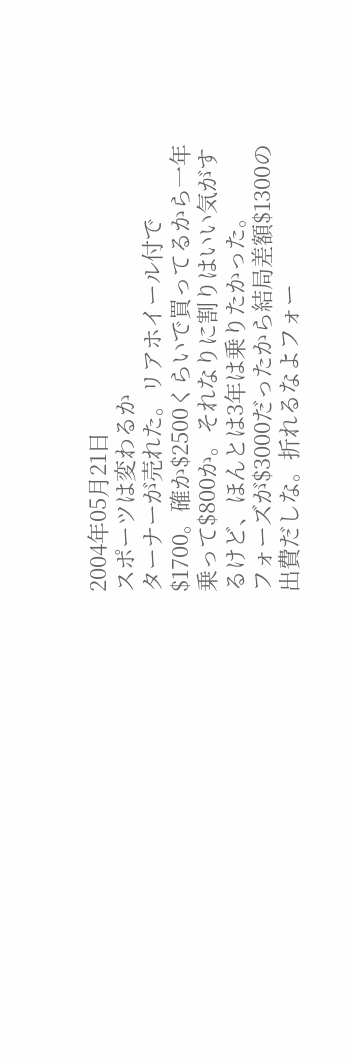2004年05月21日
スポーツは変わるか
ターナーが売れた。リアホイール付で$1700。確か$2500くらいで買ってるから一年乗って$800か。それなりに割りはいい気がするけど、ほんとは3年は乗りたかった。
フォーズが$3000だったから結局差額$1300の出費だしな。折れるなよフォー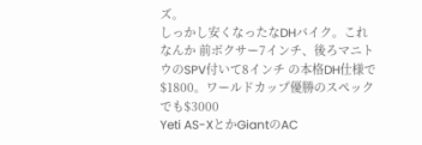ズ。
しっかし安くなったなDHバイク。これなんか 前ボクサー7インチ、後ろマニトウのSPV付いて8インチ の本格DH仕様で$1800。ワールドカップ優勝のスペックでも$3000
Yeti AS-XとかGiantのAC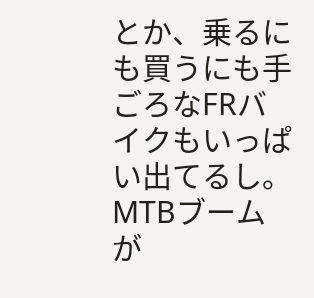とか、乗るにも買うにも手ごろなFRバイクもいっぱい出てるし。MTBブームが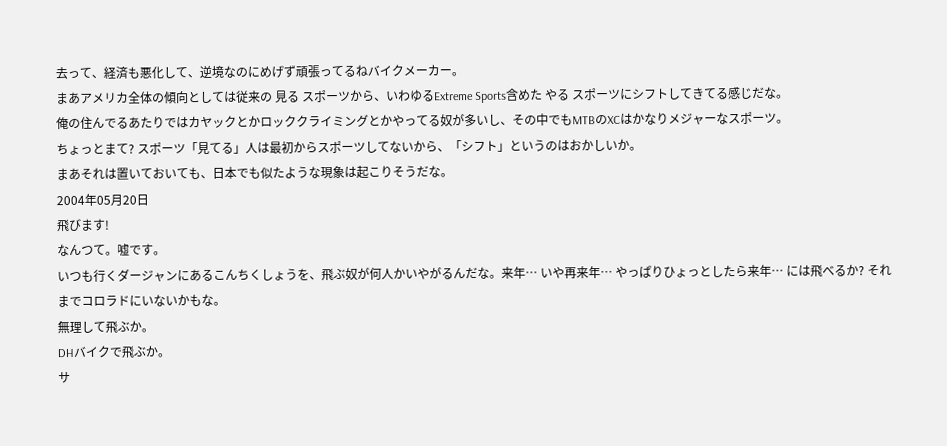去って、経済も悪化して、逆境なのにめげず頑張ってるねバイクメーカー。
まあアメリカ全体の傾向としては従来の 見る スポーツから、いわゆるExtreme Sports含めた やる スポーツにシフトしてきてる感じだな。
俺の住んでるあたりではカヤックとかロッククライミングとかやってる奴が多いし、その中でもMTBのXCはかなりメジャーなスポーツ。
ちょっとまて? スポーツ「見てる」人は最初からスポーツしてないから、「シフト」というのはおかしいか。
まあそれは置いておいても、日本でも似たような現象は起こりそうだな。
2004年05月20日
飛びます!
なんつて。嘘です。
いつも行くダージャンにあるこんちくしょうを、飛ぶ奴が何人かいやがるんだな。来年… いや再来年… やっぱりひょっとしたら来年… には飛べるか? それまでコロラドにいないかもな。
無理して飛ぶか。
DHバイクで飛ぶか。
サ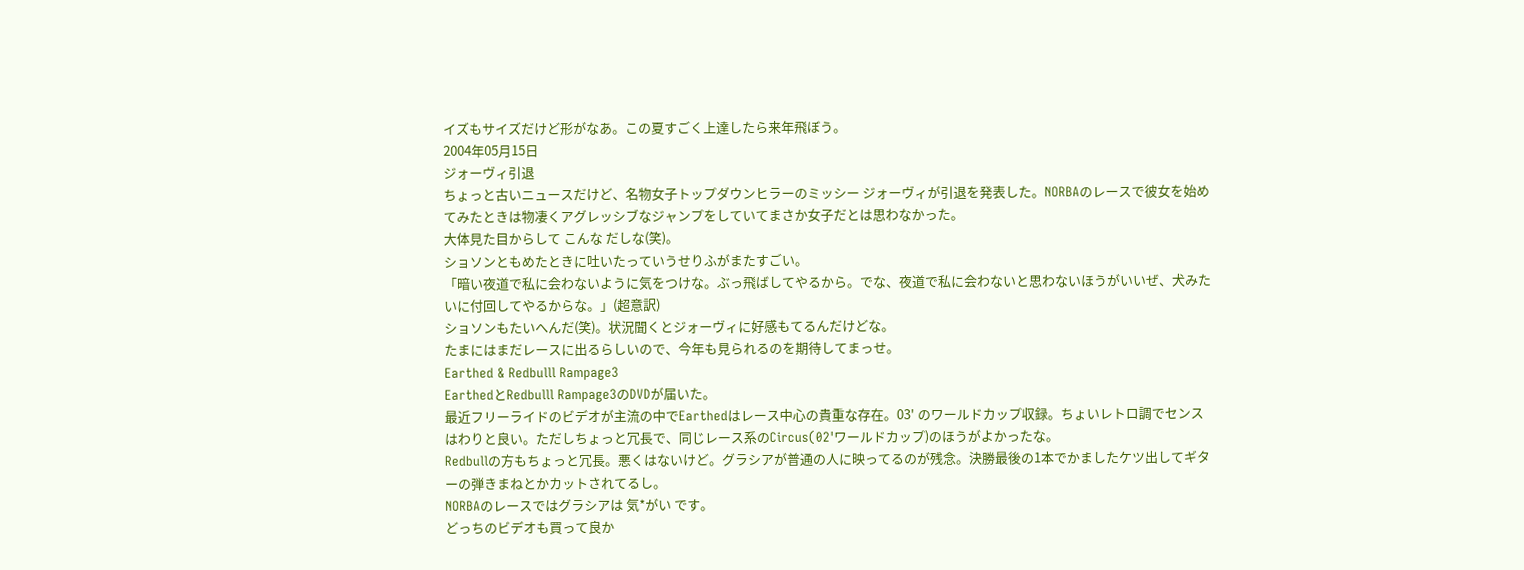イズもサイズだけど形がなあ。この夏すごく上達したら来年飛ぼう。
2004年05月15日
ジォーヴィ引退
ちょっと古いニュースだけど、名物女子トップダウンヒラーのミッシー ジォーヴィが引退を発表した。NORBAのレースで彼女を始めてみたときは物凄くアグレッシブなジャンプをしていてまさか女子だとは思わなかった。
大体見た目からして こんな だしな(笑)。
ショソンともめたときに吐いたっていうせりふがまたすごい。
「暗い夜道で私に会わないように気をつけな。ぶっ飛ばしてやるから。でな、夜道で私に会わないと思わないほうがいいぜ、犬みたいに付回してやるからな。」(超意訳)
ショソンもたいへんだ(笑)。状況聞くとジォーヴィに好感もてるんだけどな。
たまにはまだレースに出るらしいので、今年も見られるのを期待してまっせ。
Earthed & Redbulll Rampage3
EarthedとRedbulll Rampage3のDVDが届いた。
最近フリーライドのビデオが主流の中でEarthedはレース中心の貴重な存在。03' のワールドカップ収録。ちょいレトロ調でセンスはわりと良い。ただしちょっと冗長で、同じレース系のCircus(02'ワールドカップ)のほうがよかったな。
Redbullの方もちょっと冗長。悪くはないけど。グラシアが普通の人に映ってるのが残念。決勝最後の1本でかましたケツ出してギターの弾きまねとかカットされてるし。
NORBAのレースではグラシアは 気*がい です。
どっちのビデオも買って良か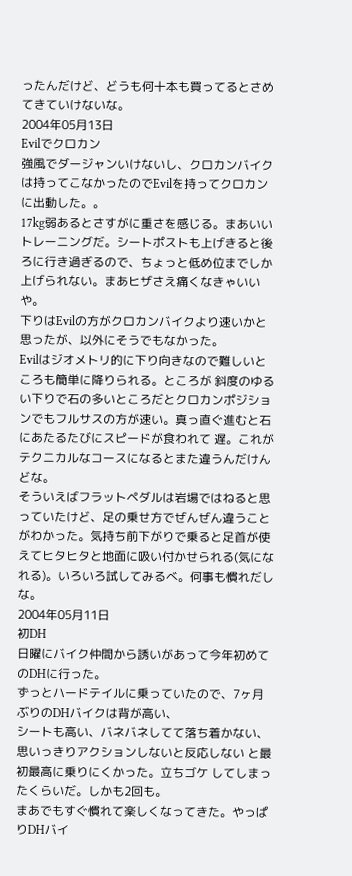ったんだけど、どうも何十本も買ってるとさめてきていけないな。
2004年05月13日
Evilでクロカン
強風でダージャンいけないし、クロカンバイクは持ってこなかったのでEvilを持ってクロカンに出動した。。
17kg弱あるとさすがに重さを感じる。まあいいトレーニングだ。シートポストも上げきると後ろに行き過ぎるので、ちょっと低め位までしか上げられない。まあヒザさえ痛くなきゃいいや。
下りはEvilの方がクロカンバイクより速いかと思ったが、以外にそうでもなかった。
Evilはジオメトリ的に下り向きなので難しいところも簡単に降りられる。ところが 斜度のゆるい下りで石の多いところだとクロカンポジションでもフルサスの方が速い。真っ直ぐ進むと石にあたるたびにスピードが食われて 遅。これがテクニカルなコースになるとまた違うんだけんどな。
そういえばフラットペダルは岩場ではねると思っていたけど、足の乗せ方でぜんぜん違うことがわかった。気持ち前下がりで乗ると足首が使えてヒタヒタと地面に吸い付かせられる(気になれる)。いろいろ試してみるべ。何事も慣れだしな。
2004年05月11日
初DH
日曜にバイク仲間から誘いがあって今年初めてのDHに行った。
ずっとハードテイルに乗っていたので、7ヶ月ぶりのDHバイクは背が高い、
シートも高い、バネバネしてて落ち着かない、思いっきりアクションしないと反応しない と最初最高に乗りにくかった。立ちゴケ してしまったくらいだ。しかも2回も。
まあでもすぐ慣れて楽しくなってきた。やっぱりDHバイ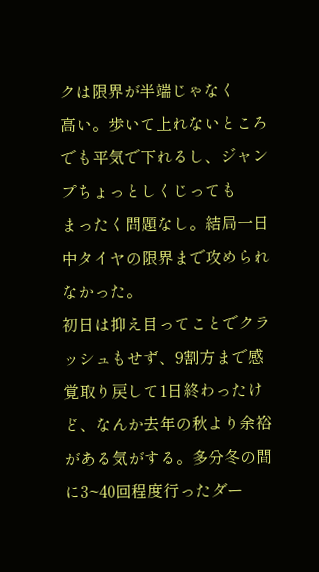クは限界が半端じゃなく
高い。歩いて上れないところでも平気で下れるし、ジャンプちょっとしくじっても
まったく問題なし。結局一日中タイヤの限界まで攻められなかった。
初日は抑え目ってことでクラッシュもせず、9割方まで感覚取り戻して1日終わったけど、なんか去年の秋より余裕がある気がする。多分冬の間に3~40回程度行ったダー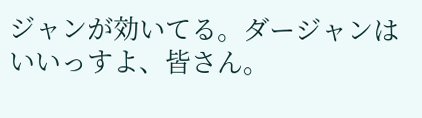ジャンが効いてる。ダージャンはいいっすよ、皆さん。